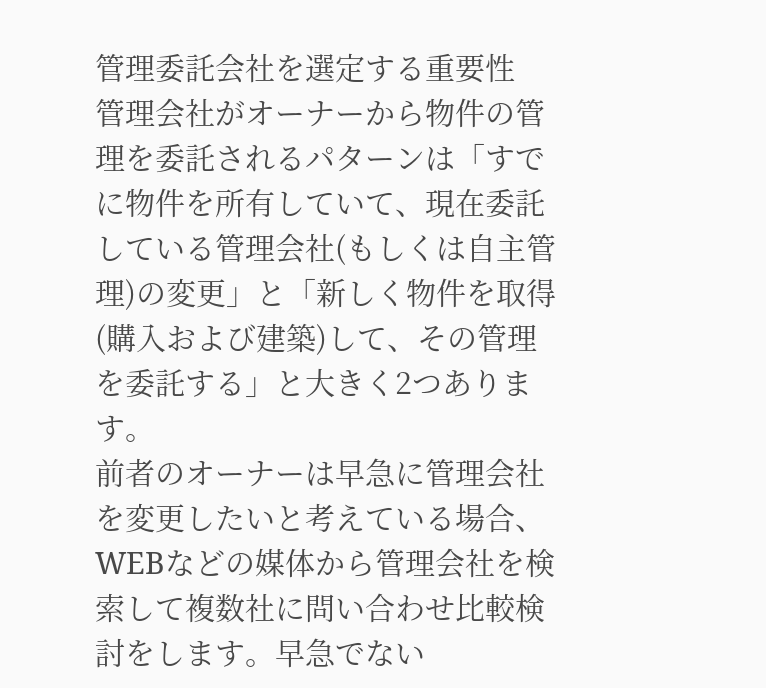管理委託会社を選定する重要性
管理会社がオーナーから物件の管理を委託されるパターンは「すでに物件を所有していて、現在委託している管理会社(もしくは自主管理)の変更」と「新しく物件を取得(購入および建築)して、その管理を委託する」と大きく2つあります。
前者のオーナーは早急に管理会社を変更したいと考えている場合、WEBなどの媒体から管理会社を検索して複数社に問い合わせ比較検討をします。早急でない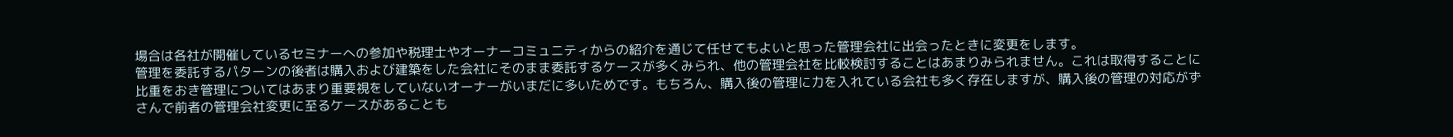場合は各社が開催しているセミナーへの参加や税理士やオーナーコミュニティからの紹介を通じて任せてもよいと思った管理会社に出会ったときに変更をします。
管理を委託するパターンの後者は購入および建築をした会社にそのまま委託するケースが多くみられ、他の管理会社を比較検討することはあまりみられません。これは取得することに比重をおき管理についてはあまり重要視をしていないオーナーがいまだに多いためです。もちろん、購入後の管理に力を入れている会社も多く存在しますが、購入後の管理の対応がずさんで前者の管理会社変更に至るケースがあることも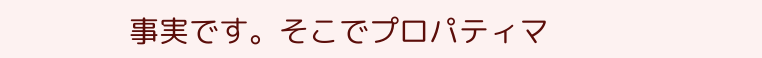事実です。そこでプロパティマ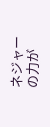ネジャーの力が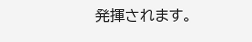発揮されます。